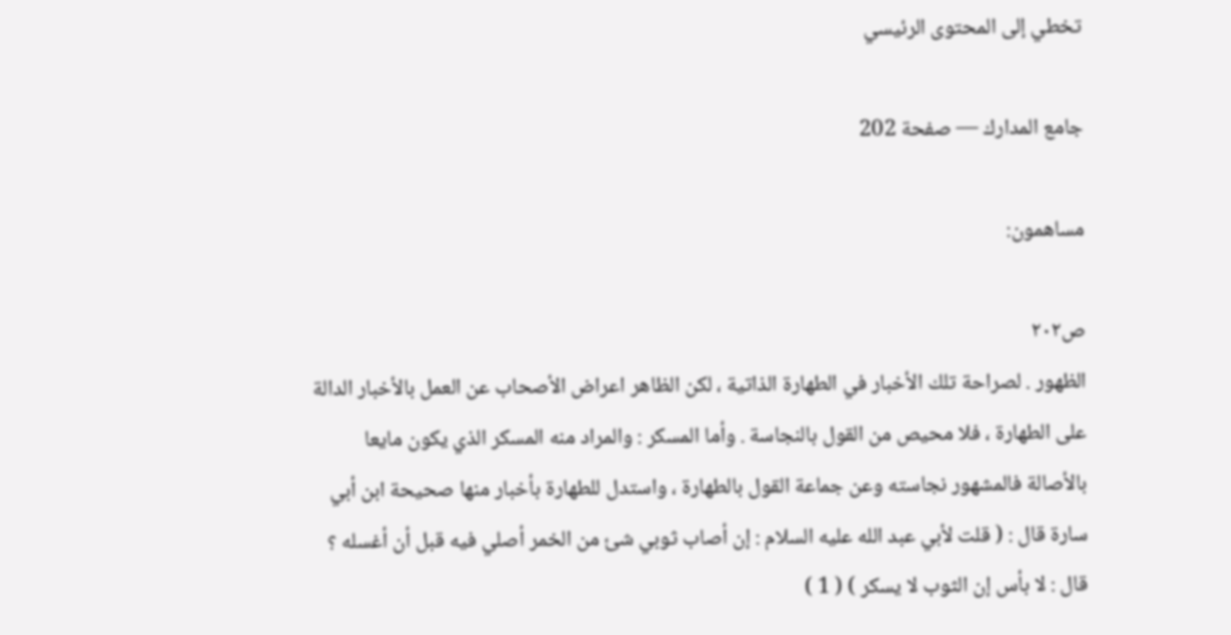تخطي إلى المحتوى الرئيسي

جامع المدارك — صفحة 202

مساهمون:

ص٢٠٢
الظهور . لصراحة تلك الأخبار في الطهارة الذاتية ، لكن الظاهر اعراض الأصحاب عن العمل بالأخبار الدالة على الطهارة ، فلا محيص من القول بالنجاسة . وأما المسكر : والمراد منه المسكر الذي يكون مايعا بالأصالة فالمشهور نجاسته وعن جماعة القول بالطهارة ، واستدل للطهارة بأخبار منها صحيحة ابن أبي سارة قال : ( قلت لأبي عبد الله عليه السلام : إن أصاب ثوبي شئ من الخمر أصلي فيه قبل أن أغسله ؟ قال : لا بأس إن الثوب لا يسكر ) ( 1 )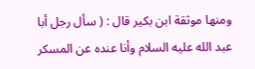ومنها موثقة ابن بكير قال : ( سأل رجل أبا عبد الله عليه السلام وأنا عنده عن المسكر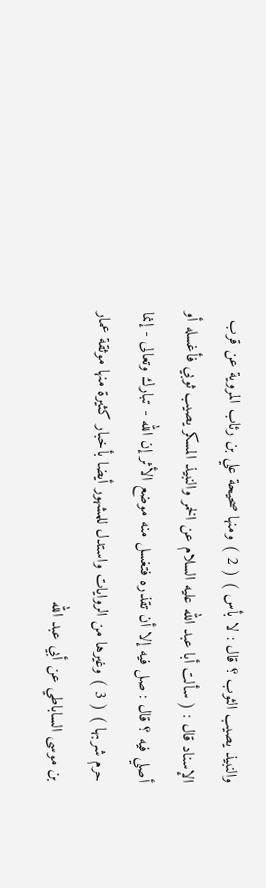والنبيذ يصيب الثوب ؟ قال : لا بأس ) ( 2 ) ومنها صحيحة علي بن رئاب المروية عن قرب الإسناد قال : ( سألت أبا عبد الله عليه السلام عن الخمر والنبيذ المسكر يصيب ثوبي فأغسله أو أصلي فيه ؟ قال : صل فيه إلا أن تقذره فتغسل منه موضع الأثر إن الله - تبارك وتعالى - إنما حرم شربها ) ( 3 ) وغيرها من الروايات واستدل للمشهور أيضا بأخبار كثيرة منها موثقة عمار بن موسى الساباطي عن أبي عبد الله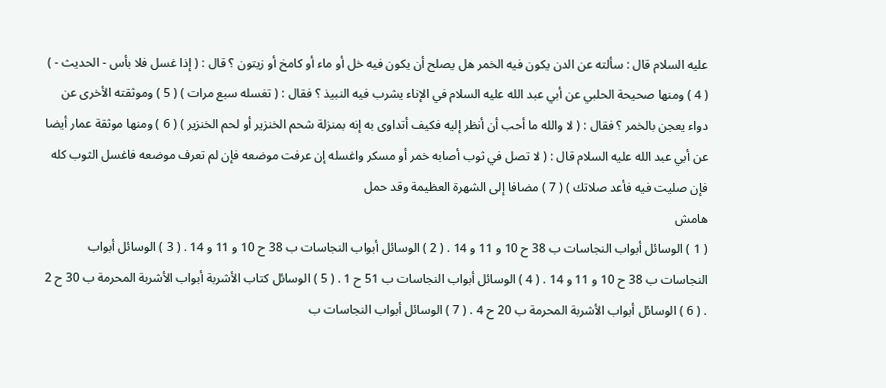عليه السلام قال : سألته عن الدن يكون فيه الخمر هل يصلح أن يكون فيه خل أو ماء أو كامخ أو زيتون ؟ قال : ( إذا غسل فلا بأس - الحديث - ) ( 4 ) ومنها صحيحة الحلبي عن أبي عبد الله عليه السلام في الإناء يشرب فيه النبيذ ؟ فقال : ( تغسله سبع مرات ) ( 5 ) وموثقته الأخرى عن دواء يعجن بالخمر ؟ فقال : ( لا والله ما أحب أن أنظر إليه فكيف أتداوى به إنه بمنزلة شحم الخنزير أو لحم الخنزير ) ( 6 ) ومنها موثقة عمار أيضا عن أبي عبد الله عليه السلام قال : ( لا تصل في ثوب أصابه خمر أو مسكر واغسله إن عرفت موضعه فإن لم تعرف موضعه فاغسل الثوب كله فإن صليت فيه فأعد صلاتك ) ( 7 ) مضافا إلى الشهرة العظيمة وقد حمل
هامش
( 1 ) الوسائل أبواب النجاسات ب 38 ح 10 و 11 و 14 . ( 2 ) الوسائل أبواب النجاسات ب 38 ح 10 و 11 و 14 . ( 3 ) الوسائل أبواب النجاسات ب 38 ح 10 و 11 و 14 . ( 4 ) الوسائل أبواب النجاسات ب 51 ح 1 . ( 5 ) الوسائل كتاب الأشربة أبواب الأشربة المحرمة ب 30 ح 2 . ( 6 ) الوسائل أبواب الأشربة المحرمة ب 20 ح 4 . ( 7 ) الوسائل أبواب النجاسات ب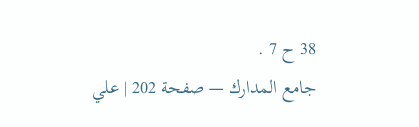38 ح 7 .
جامع المدارك — صفحة 202 | علي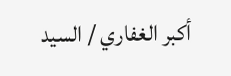أكبر الغفاري / السيد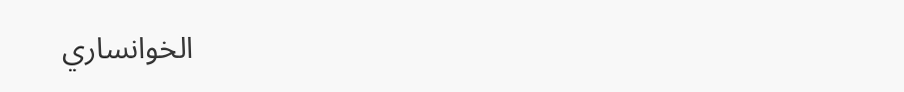الخوانساري